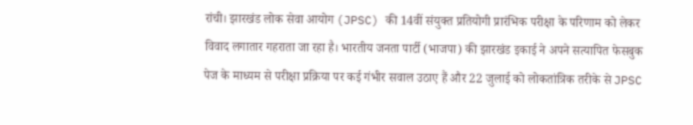रांची। झारखंड लोक सेवा आयोग (JPSC) की 14वीं संयुक्त प्रतियोगी प्रारंभिक परीक्षा के परिणाम को लेकर विवाद लगातार गहराता जा रहा है। भारतीय जनता पार्टी (भाजपा) की झारखंड इकाई ने अपने सत्यापित फेसबुक पेज के माध्यम से परीक्षा प्रक्रिया पर कई गंभीर सवाल उठाए हैं और 22 जुलाई को लोकतांत्रिक तरीके से JPSC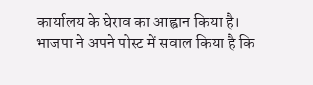कार्यालय के घेराव का आह्वान किया है।
भाजपा ने अपने पोस्ट में सवाल किया है कि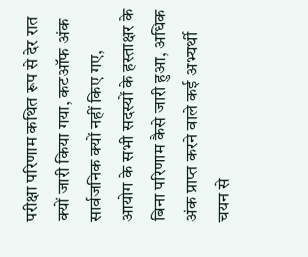परीक्षा परिणाम कथित रूप से देर रात क्यों जारी किया गया, कटऑफ अंक सार्वजनिक क्यों नहीं किए गए, आयोग के सभी सदस्यों के हस्ताक्षर के बिना परिणाम कैसे जारी हुआ, अधिक अंक प्राप्त करने वाले कई अभ्यर्थी चयन से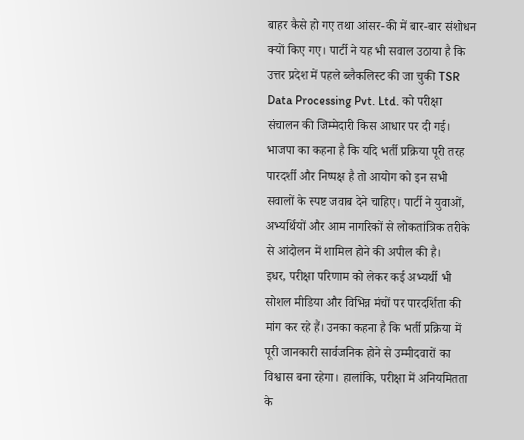बाहर कैसे हो गए तथा आंसर-की में बार-बार संशोधन क्यों किए गए। पार्टी ने यह भी सवाल उठाया है कि उत्तर प्रदेश में पहले ब्लैकलिस्ट की जा चुकी TSR Data Processing Pvt. Ltd. को परीक्षा संचालन की जिम्मेदारी किस आधार पर दी गई।
भाजपा का कहना है कि यदि भर्ती प्रक्रिया पूरी तरह पारदर्शी और निष्पक्ष है तो आयोग को इन सभी सवालों के स्पष्ट जवाब देने चाहिए। पार्टी ने युवाओं, अभ्यर्थियों और आम नागरिकों से लोकतांत्रिक तरीके से आंदोलन में शामिल होने की अपील की है।
इधर, परीक्षा परिणाम को लेकर कई अभ्यर्थी भी सोशल मीडिया और विभिन्न मंचों पर पारदर्शिता की मांग कर रहे हैं। उनका कहना है कि भर्ती प्रक्रिया में पूरी जानकारी सार्वजनिक होने से उम्मीदवारों का विश्वास बना रहेगा। हालांकि, परीक्षा में अनियमितता के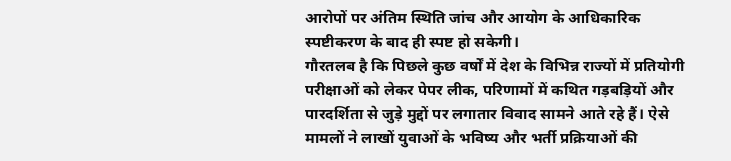आरोपों पर अंतिम स्थिति जांच और आयोग के आधिकारिक स्पष्टीकरण के बाद ही स्पष्ट हो सकेगी।
गौरतलब है कि पिछले कुछ वर्षों में देश के विभिन्न राज्यों में प्रतियोगी परीक्षाओं को लेकर पेपर लीक, परिणामों में कथित गड़बड़ियों और पारदर्शिता से जुड़े मुद्दों पर लगातार विवाद सामने आते रहे हैं। ऐसे मामलों ने लाखों युवाओं के भविष्य और भर्ती प्रक्रियाओं की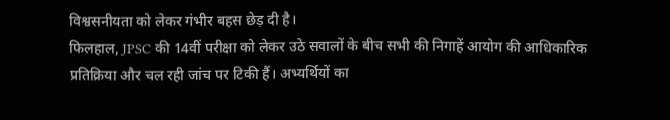विश्वसनीयता को लेकर गंभीर बहस छेड़ दी है।
फिलहाल, JPSC की 14वीं परीक्षा को लेकर उठे सवालों के बीच सभी की निगाहें आयोग की आधिकारिक प्रतिक्रिया और चल रही जांच पर टिकी हैं। अभ्यर्थियों का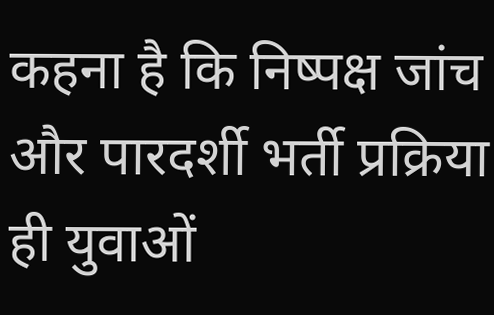कहना है कि निष्पक्ष जांच और पारदर्शी भर्ती प्रक्रिया ही युवाओं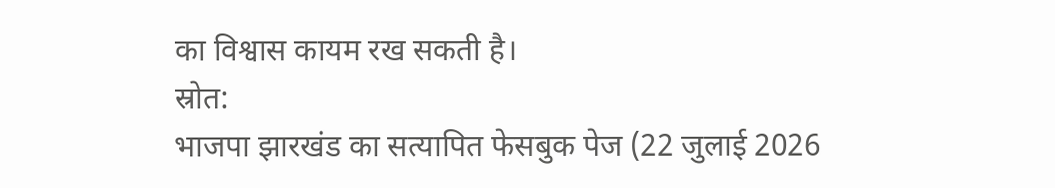का विश्वास कायम रख सकती है।
स्रोत:
भाजपा झारखंड का सत्यापित फेसबुक पेज (22 जुलाई 2026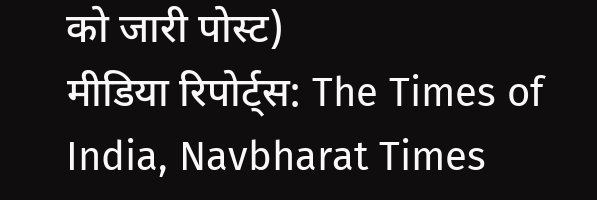को जारी पोस्ट)
मीडिया रिपोर्ट्स: The Times of India, Navbharat Times